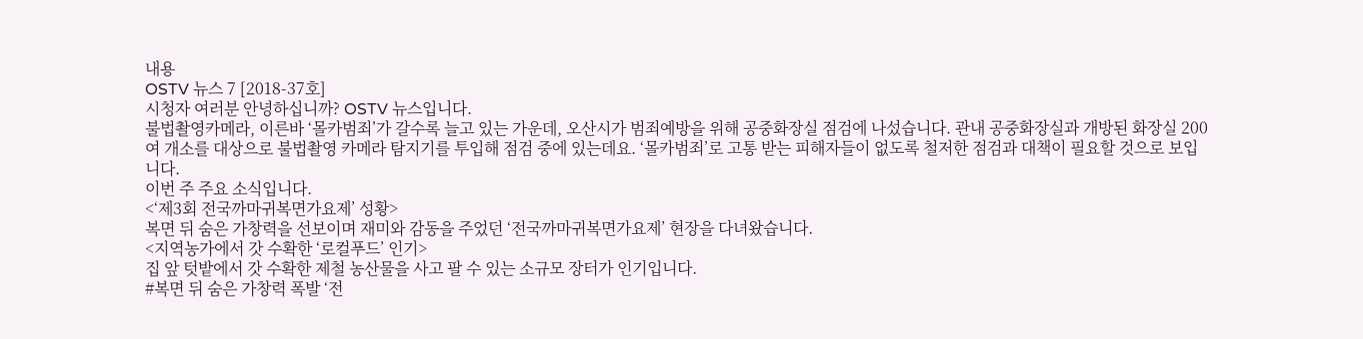내용
OSTV 뉴스 7 [2018-37호]
시청자 여러분 안녕하십니까? OSTV 뉴스입니다.
불법촬영카메라, 이른바 ‘몰카범죄’가 갈수록 늘고 있는 가운데, 오산시가 범죄예방을 위해 공중화장실 점검에 나섰습니다. 관내 공중화장실과 개방된 화장실 200여 개소를 대상으로 불법촬영 카메라 탐지기를 투입해 점검 중에 있는데요. ‘몰카범죄’로 고통 받는 피해자들이 없도록 철저한 점검과 대책이 필요할 것으로 보입니다.
이번 주 주요 소식입니다.
<‘제3회 전국까마귀복면가요제’ 성황>
복면 뒤 숨은 가창력을 선보이며 재미와 감동을 주었던 ‘전국까마귀복면가요제’ 현장을 다녀왔습니다.
<지역농가에서 갓 수확한 ‘로컬푸드’ 인기>
집 앞 텃밭에서 갓 수확한 제철 농산물을 사고 팔 수 있는 소규모 장터가 인기입니다.
#복면 뒤 숨은 가창력 폭발 ‘전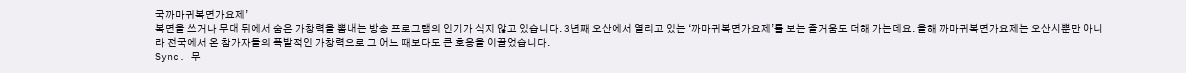국까마귀복면가요제’
복면을 쓰거나 무대 뒤에서 숨은 가창력을 뽐내는 방송 프로그램의 인기가 식지 않고 있습니다. 3년째 오산에서 열리고 있는 ‘까마귀복면가요제’를 보는 즐거움도 더해 가는데요. 올해 까마귀복면가요제는 오산시뿐만 아니라 전국에서 온 참가자들의 폭발적인 가창력으로 그 어느 때보다도 큰 호응을 이끌었습니다.
Sync. 무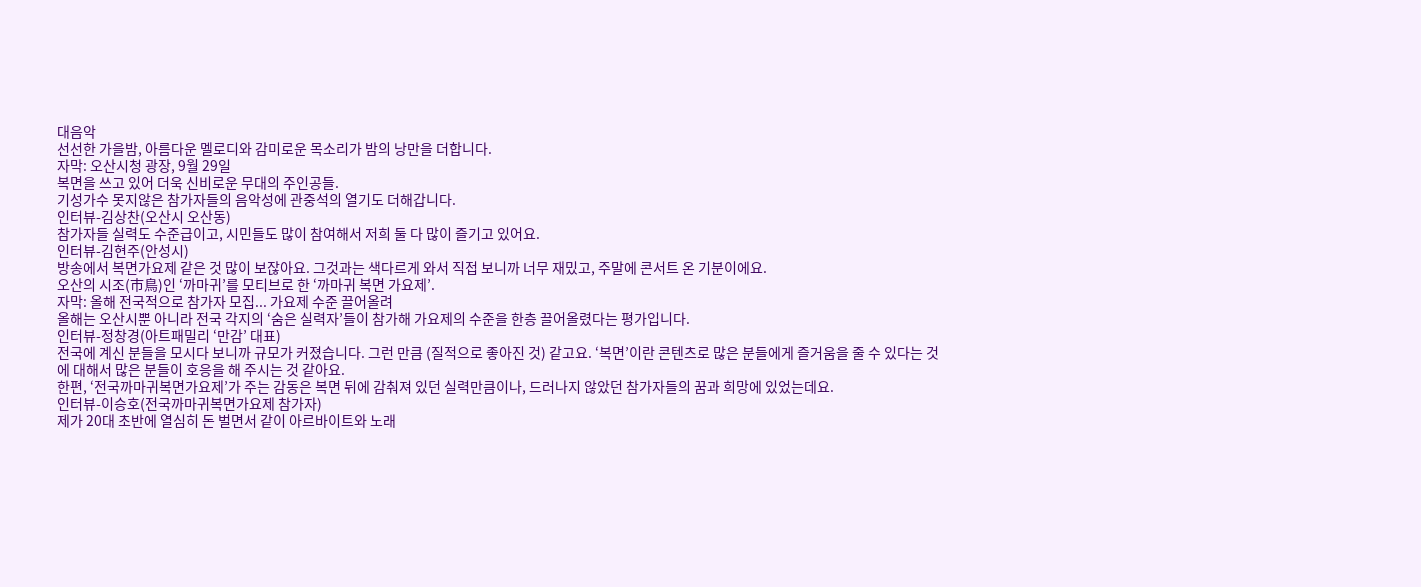대음악
선선한 가을밤, 아름다운 멜로디와 감미로운 목소리가 밤의 낭만을 더합니다.
자막: 오산시청 광장, 9월 29일
복면을 쓰고 있어 더욱 신비로운 무대의 주인공들.
기성가수 못지않은 참가자들의 음악성에 관중석의 열기도 더해갑니다.
인터뷰-김상찬(오산시 오산동)
참가자들 실력도 수준급이고, 시민들도 많이 참여해서 저희 둘 다 많이 즐기고 있어요.
인터뷰-김현주(안성시)
방송에서 복면가요제 같은 것 많이 보잖아요. 그것과는 색다르게 와서 직접 보니까 너무 재밌고, 주말에 콘서트 온 기분이에요.
오산의 시조(市鳥)인 ‘까마귀’를 모티브로 한 ‘까마귀 복면 가요제’.
자막: 올해 전국적으로 참가자 모집... 가요제 수준 끌어올려
올해는 오산시뿐 아니라 전국 각지의 ‘숨은 실력자’들이 참가해 가요제의 수준을 한층 끌어올렸다는 평가입니다.
인터뷰-정창경(아트패밀리 ‘만감’ 대표)
전국에 계신 분들을 모시다 보니까 규모가 커졌습니다. 그런 만큼 (질적으로 좋아진 것) 같고요. ‘복면’이란 콘텐츠로 많은 분들에게 즐거움을 줄 수 있다는 것에 대해서 많은 분들이 호응을 해 주시는 것 같아요.
한편, ‘전국까마귀복면가요제’가 주는 감동은 복면 뒤에 감춰져 있던 실력만큼이나, 드러나지 않았던 참가자들의 꿈과 희망에 있었는데요.
인터뷰-이승호(전국까마귀복면가요제 참가자)
제가 20대 초반에 열심히 돈 벌면서 같이 아르바이트와 노래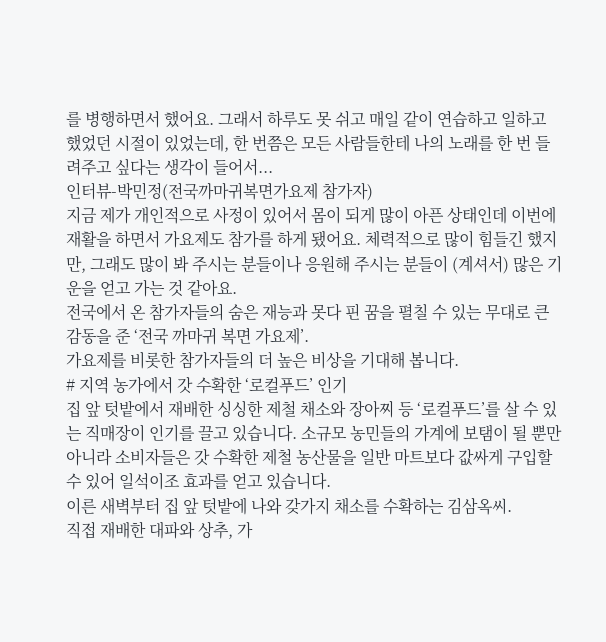를 병행하면서 했어요. 그래서 하루도 못 쉬고 매일 같이 연습하고 일하고 했었던 시절이 있었는데, 한 번쯤은 모든 사람들한테 나의 노래를 한 번 들려주고 싶다는 생각이 들어서...
인터뷰-박민정(전국까마귀복면가요제 참가자)
지금 제가 개인적으로 사정이 있어서 몸이 되게 많이 아픈 상태인데 이번에 재활을 하면서 가요제도 참가를 하게 됐어요. 체력적으로 많이 힘들긴 했지만, 그래도 많이 봐 주시는 분들이나 응원해 주시는 분들이 (계셔서) 많은 기운을 얻고 가는 것 같아요.
전국에서 온 참가자들의 숨은 재능과 못다 핀 꿈을 펼칠 수 있는 무대로 큰 감동을 준 ‘전국 까마귀 복면 가요제’.
가요제를 비롯한 참가자들의 더 높은 비상을 기대해 봅니다.
# 지역 농가에서 갓 수확한 ‘로컬푸드’ 인기
집 앞 텃밭에서 재배한 싱싱한 제철 채소와 장아찌 등 ‘로컬푸드’를 살 수 있는 직매장이 인기를 끌고 있습니다. 소규모 농민들의 가계에 보탬이 될 뿐만 아니라 소비자들은 갓 수확한 제철 농산물을 일반 마트보다 값싸게 구입할 수 있어 일석이조 효과를 얻고 있습니다.
이른 새벽부터 집 앞 텃밭에 나와 갖가지 채소를 수확하는 김삼옥씨.
직접 재배한 대파와 상추, 가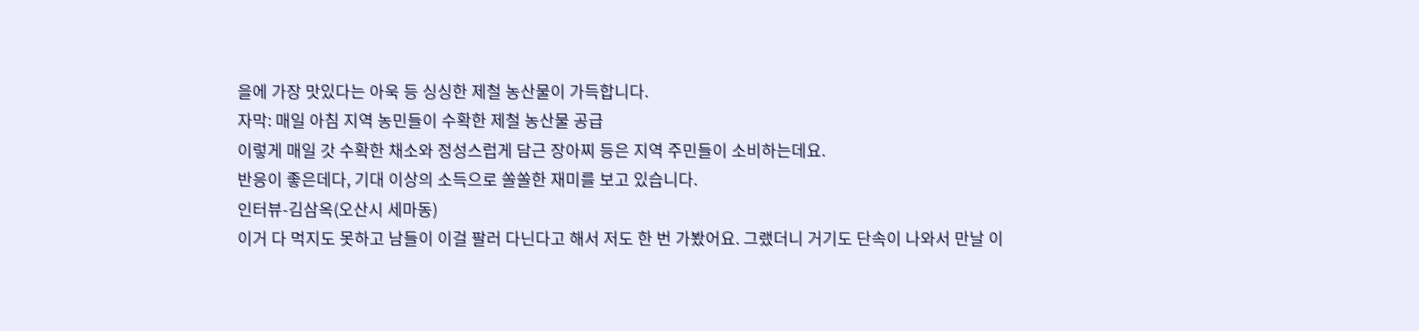을에 가장 맛있다는 아욱 등 싱싱한 제철 농산물이 가득합니다.
자막: 매일 아침 지역 농민들이 수확한 제철 농산물 공급
이렇게 매일 갓 수확한 채소와 정성스럽게 담근 장아찌 등은 지역 주민들이 소비하는데요.
반응이 좋은데다, 기대 이상의 소득으로 쏠쏠한 재미를 보고 있습니다.
인터뷰-김삼옥(오산시 세마동)
이거 다 먹지도 못하고 남들이 이걸 팔러 다닌다고 해서 저도 한 번 가봤어요. 그랬더니 거기도 단속이 나와서 만날 이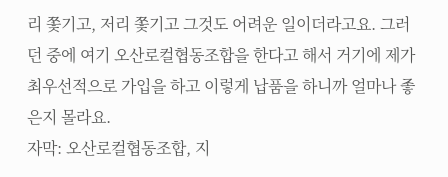리 쫓기고, 저리 쫓기고 그것도 어려운 일이더라고요. 그러던 중에 여기 오산로컬협동조합을 한다고 해서 거기에 제가 최우선적으로 가입을 하고 이렇게 납품을 하니까 얼마나 좋은지 몰라요.
자막: 오산로컬협동조합, 지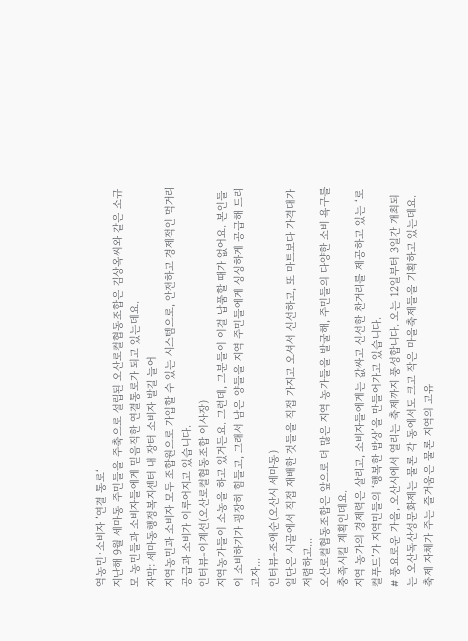역농민·소비자 ’연결 통로‘
지난해 9월 세마동 주민들을 주축으로 설립된 오산로컬협동조합은 김상옥씨와 같은 소규모 농민들과 소비자들에게 믿음직한 연결통로가 되고 있는데요.
자막: 세마동행정복지센터 내 장터 소비자 발길 늘어
지역농민과 소비자 모두 조합원으로 가입할 수 있는 시스템으로, 안전하고 경제적인 먹거리 공급과 소비가 이루어지고 있습니다.
인터뷰-이계선(오산로컬협동조합 이사장)
지역농가들이 소농을 하고 있거든요. 그런데, 그분들이 이걸 납품할 때가 없어요. 본인들이 소비하기가 굉장히 힘들고, 그래서 남은 양들을 지역 주민들에게 싱싱하게 공급해 드리고자...
인터뷰-조애순(오산시 세마동)
일단은 시골에서 직접 재배한 것들을 직접 가지고 오셔서 신선하고, 또 마트보다 가격대가 저렴하고...
오산로컬협동조합은 앞으로 더 많은 지역 농가들을 발굴해, 주민들의 다양한 소비 욕구를 충족시킬 계획인데요.
지역 농가의 경제력은 살리고, 소비자들에게는 값싸고 신선한 찬거리를 제공하고 있는 ‘로컬푸드’가 지역민들의 ‘행복한 밥상’을 만들어가고 있습니다.
# 풍요로운 가을, 오산시에서 열리는 축제까지 풍성합니다. 오는 12일부터 3일간 개최되는 오산독산성문화제는 물론 각 동에서도 크고 작은 마을축제들을 기획하고 있는데요. 축제 자체가 주는 즐거움은 물론 지역의 고유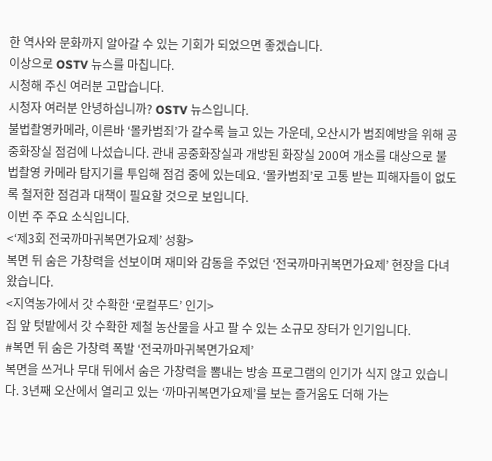한 역사와 문화까지 알아갈 수 있는 기회가 되었으면 좋겠습니다.
이상으로 OSTV 뉴스를 마칩니다.
시청해 주신 여러분 고맙습니다.
시청자 여러분 안녕하십니까? OSTV 뉴스입니다.
불법촬영카메라, 이른바 ‘몰카범죄’가 갈수록 늘고 있는 가운데, 오산시가 범죄예방을 위해 공중화장실 점검에 나섰습니다. 관내 공중화장실과 개방된 화장실 200여 개소를 대상으로 불법촬영 카메라 탐지기를 투입해 점검 중에 있는데요. ‘몰카범죄’로 고통 받는 피해자들이 없도록 철저한 점검과 대책이 필요할 것으로 보입니다.
이번 주 주요 소식입니다.
<‘제3회 전국까마귀복면가요제’ 성황>
복면 뒤 숨은 가창력을 선보이며 재미와 감동을 주었던 ‘전국까마귀복면가요제’ 현장을 다녀왔습니다.
<지역농가에서 갓 수확한 ‘로컬푸드’ 인기>
집 앞 텃밭에서 갓 수확한 제철 농산물을 사고 팔 수 있는 소규모 장터가 인기입니다.
#복면 뒤 숨은 가창력 폭발 ‘전국까마귀복면가요제’
복면을 쓰거나 무대 뒤에서 숨은 가창력을 뽐내는 방송 프로그램의 인기가 식지 않고 있습니다. 3년째 오산에서 열리고 있는 ‘까마귀복면가요제’를 보는 즐거움도 더해 가는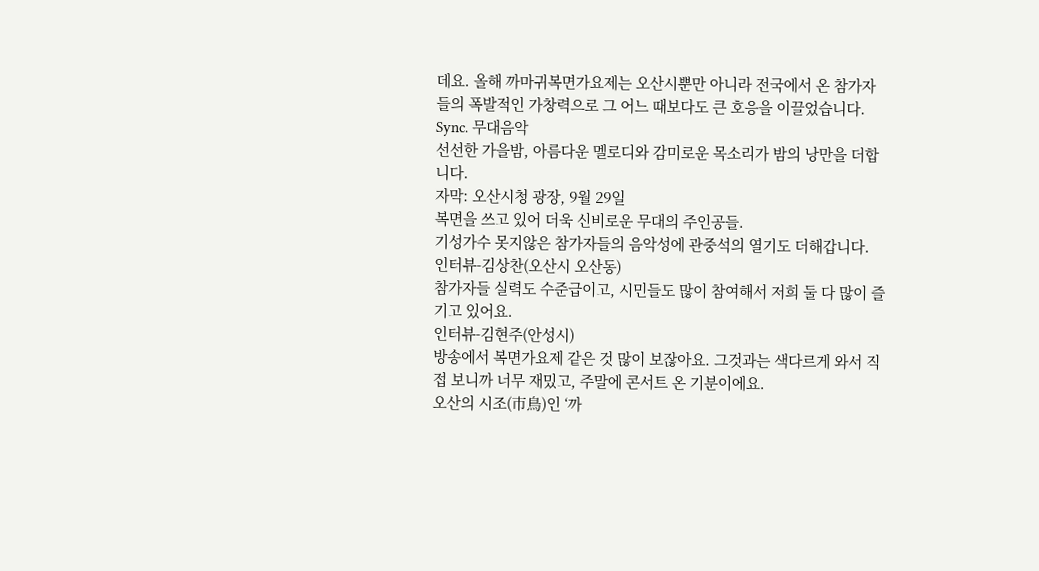데요. 올해 까마귀복면가요제는 오산시뿐만 아니라 전국에서 온 참가자들의 폭발적인 가창력으로 그 어느 때보다도 큰 호응을 이끌었습니다.
Sync. 무대음악
선선한 가을밤, 아름다운 멜로디와 감미로운 목소리가 밤의 낭만을 더합니다.
자막: 오산시청 광장, 9월 29일
복면을 쓰고 있어 더욱 신비로운 무대의 주인공들.
기성가수 못지않은 참가자들의 음악성에 관중석의 열기도 더해갑니다.
인터뷰-김상찬(오산시 오산동)
참가자들 실력도 수준급이고, 시민들도 많이 참여해서 저희 둘 다 많이 즐기고 있어요.
인터뷰-김현주(안성시)
방송에서 복면가요제 같은 것 많이 보잖아요. 그것과는 색다르게 와서 직접 보니까 너무 재밌고, 주말에 콘서트 온 기분이에요.
오산의 시조(市鳥)인 ‘까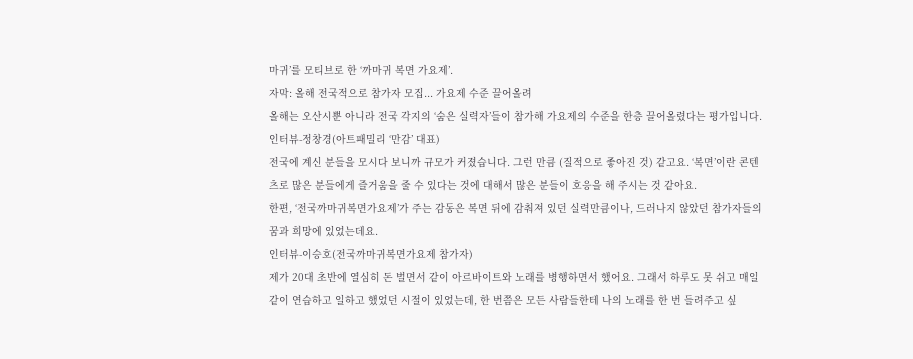마귀’를 모티브로 한 ‘까마귀 복면 가요제’.
자막: 올해 전국적으로 참가자 모집... 가요제 수준 끌어올려
올해는 오산시뿐 아니라 전국 각지의 ‘숨은 실력자’들이 참가해 가요제의 수준을 한층 끌어올렸다는 평가입니다.
인터뷰-정창경(아트패밀리 ‘만감’ 대표)
전국에 계신 분들을 모시다 보니까 규모가 커졌습니다. 그런 만큼 (질적으로 좋아진 것) 같고요. ‘복면’이란 콘텐츠로 많은 분들에게 즐거움을 줄 수 있다는 것에 대해서 많은 분들이 호응을 해 주시는 것 같아요.
한편, ‘전국까마귀복면가요제’가 주는 감동은 복면 뒤에 감춰져 있던 실력만큼이나, 드러나지 않았던 참가자들의 꿈과 희망에 있었는데요.
인터뷰-이승호(전국까마귀복면가요제 참가자)
제가 20대 초반에 열심히 돈 벌면서 같이 아르바이트와 노래를 병행하면서 했어요. 그래서 하루도 못 쉬고 매일 같이 연습하고 일하고 했었던 시절이 있었는데, 한 번쯤은 모든 사람들한테 나의 노래를 한 번 들려주고 싶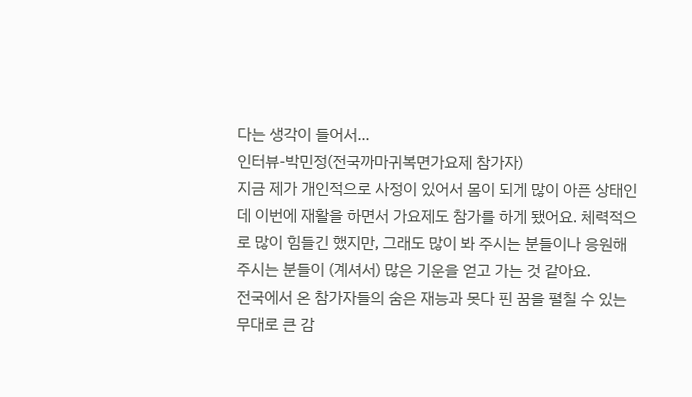다는 생각이 들어서...
인터뷰-박민정(전국까마귀복면가요제 참가자)
지금 제가 개인적으로 사정이 있어서 몸이 되게 많이 아픈 상태인데 이번에 재활을 하면서 가요제도 참가를 하게 됐어요. 체력적으로 많이 힘들긴 했지만, 그래도 많이 봐 주시는 분들이나 응원해 주시는 분들이 (계셔서) 많은 기운을 얻고 가는 것 같아요.
전국에서 온 참가자들의 숨은 재능과 못다 핀 꿈을 펼칠 수 있는 무대로 큰 감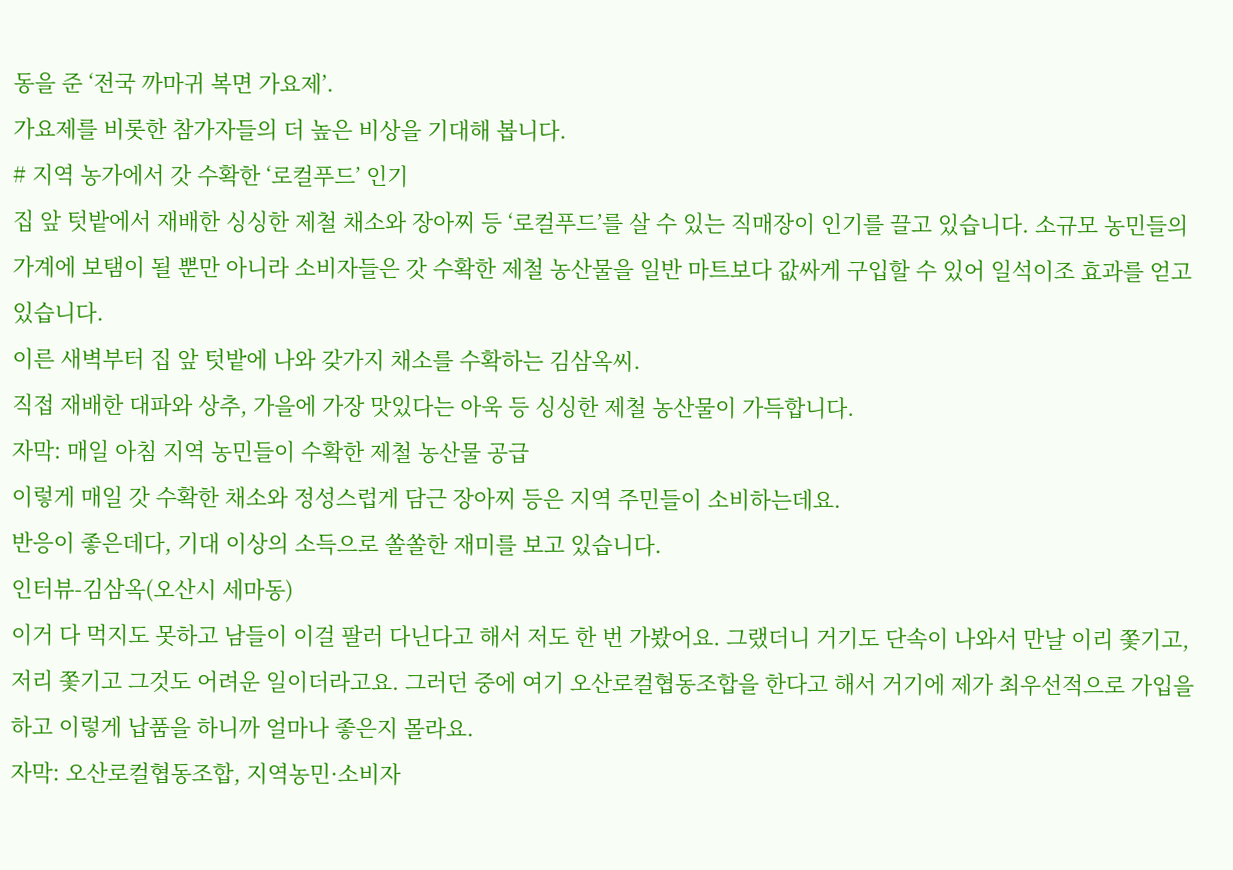동을 준 ‘전국 까마귀 복면 가요제’.
가요제를 비롯한 참가자들의 더 높은 비상을 기대해 봅니다.
# 지역 농가에서 갓 수확한 ‘로컬푸드’ 인기
집 앞 텃밭에서 재배한 싱싱한 제철 채소와 장아찌 등 ‘로컬푸드’를 살 수 있는 직매장이 인기를 끌고 있습니다. 소규모 농민들의 가계에 보탬이 될 뿐만 아니라 소비자들은 갓 수확한 제철 농산물을 일반 마트보다 값싸게 구입할 수 있어 일석이조 효과를 얻고 있습니다.
이른 새벽부터 집 앞 텃밭에 나와 갖가지 채소를 수확하는 김삼옥씨.
직접 재배한 대파와 상추, 가을에 가장 맛있다는 아욱 등 싱싱한 제철 농산물이 가득합니다.
자막: 매일 아침 지역 농민들이 수확한 제철 농산물 공급
이렇게 매일 갓 수확한 채소와 정성스럽게 담근 장아찌 등은 지역 주민들이 소비하는데요.
반응이 좋은데다, 기대 이상의 소득으로 쏠쏠한 재미를 보고 있습니다.
인터뷰-김삼옥(오산시 세마동)
이거 다 먹지도 못하고 남들이 이걸 팔러 다닌다고 해서 저도 한 번 가봤어요. 그랬더니 거기도 단속이 나와서 만날 이리 쫓기고, 저리 쫓기고 그것도 어려운 일이더라고요. 그러던 중에 여기 오산로컬협동조합을 한다고 해서 거기에 제가 최우선적으로 가입을 하고 이렇게 납품을 하니까 얼마나 좋은지 몰라요.
자막: 오산로컬협동조합, 지역농민·소비자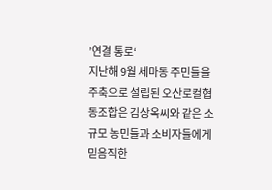’연결 통로‘
지난해 9월 세마동 주민들을 주축으로 설립된 오산로컬협동조합은 김상옥씨와 같은 소규모 농민들과 소비자들에게 믿음직한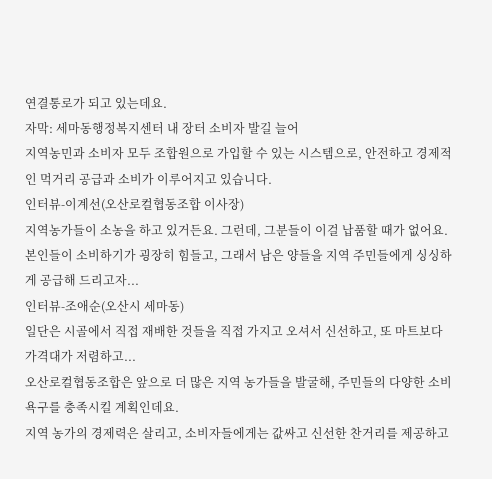연결통로가 되고 있는데요.
자막: 세마동행정복지센터 내 장터 소비자 발길 늘어
지역농민과 소비자 모두 조합원으로 가입할 수 있는 시스템으로, 안전하고 경제적인 먹거리 공급과 소비가 이루어지고 있습니다.
인터뷰-이계선(오산로컬협동조합 이사장)
지역농가들이 소농을 하고 있거든요. 그런데, 그분들이 이걸 납품할 때가 없어요. 본인들이 소비하기가 굉장히 힘들고, 그래서 남은 양들을 지역 주민들에게 싱싱하게 공급해 드리고자...
인터뷰-조애순(오산시 세마동)
일단은 시골에서 직접 재배한 것들을 직접 가지고 오셔서 신선하고, 또 마트보다 가격대가 저렴하고...
오산로컬협동조합은 앞으로 더 많은 지역 농가들을 발굴해, 주민들의 다양한 소비 욕구를 충족시킬 계획인데요.
지역 농가의 경제력은 살리고, 소비자들에게는 값싸고 신선한 찬거리를 제공하고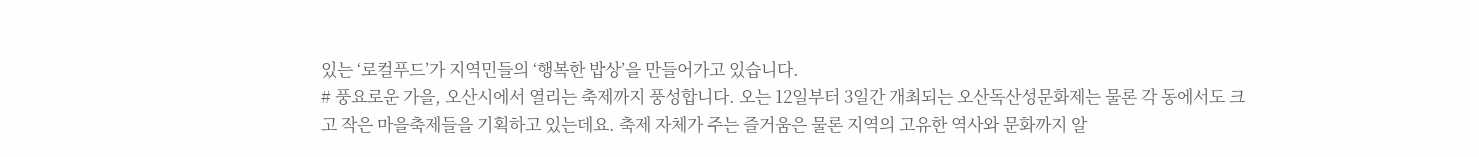있는 ‘로컬푸드’가 지역민들의 ‘행복한 밥상’을 만들어가고 있습니다.
# 풍요로운 가을, 오산시에서 열리는 축제까지 풍성합니다. 오는 12일부터 3일간 개최되는 오산독산성문화제는 물론 각 동에서도 크고 작은 마을축제들을 기획하고 있는데요. 축제 자체가 주는 즐거움은 물론 지역의 고유한 역사와 문화까지 알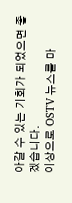아갈 수 있는 기회가 되었으면 좋겠습니다.
이상으로 OSTV 뉴스를 마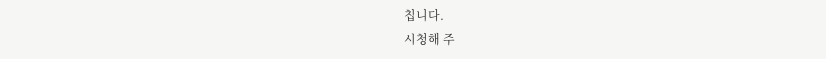칩니다.
시청해 주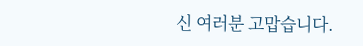신 여러분 고맙습니다.